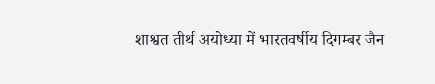शाश्वत तीर्थ अयोध्या में भारतवर्षीय दिगम्बर जैन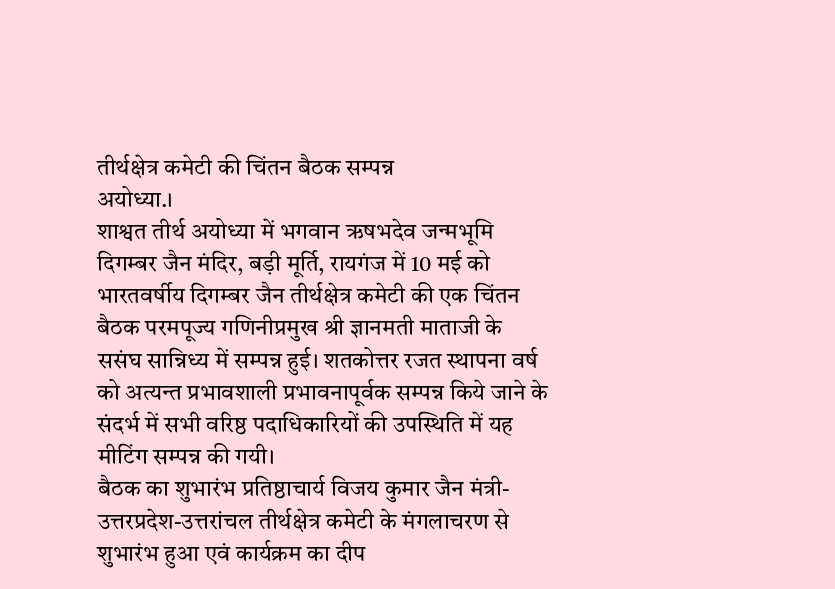तीर्थक्षेत्र कमेटी की चिंतन बैठक सम्पन्न
अयोध्या.।
शाश्वत तीर्थ अयोध्या में भगवान ऋषभदेव जन्मभूमि दिगम्बर जैन मंदिर, बड़ी मूर्ति, रायगंज में 10 मई को भारतवर्षीय दिगम्बर जैन तीर्थक्षेत्र कमेटी की एक चिंतन बैठक परमपूज्य गणिनीप्रमुख श्री ज्ञानमती माताजी के ससंघ सान्निध्य में सम्पन्न हुई। शतकोत्तर रजत स्थापना वर्ष को अत्यन्त प्रभावशाली प्रभावनापूर्वक सम्पन्न किये जाने के संदर्भ में सभी वरिष्ठ पदाधिकारियों की उपस्थिति में यह मीटिंग सम्पन्न की गयी।
बैठक का शुभारंभ प्रतिष्ठाचार्य विजय कुमार जैन मंत्री-उत्तरप्रदेश-उत्तरांचल तीर्थक्षेत्र कमेटी के मंगलाचरण से शुभारंभ हुआ एवं कार्यक्रम का दीप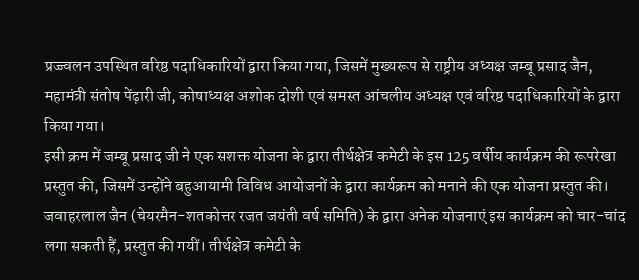प्रज्ज्वलन उपस्थित वरिष्ठ पदाधिकारियों द्वारा किया गया, जिसमें मुख्यरूप से राष्ट्रीय अध्यक्ष जम्बू प्रसाद जैन, महामंत्री संतोष पेंढ़ारी जी, कोषाध्यक्ष अशोक दोशी एवं समस्त आंचलीय अध्यक्ष एवं वरिष्ठ पदाधिकारियों के द्वारा किया गया।
इसी क्रम में जम्बू प्रसाद जी ने एक सशक्त योजना के द्वारा तीर्थक्षेत्र कमेटी के इस 125 वर्षीय कार्यक्रम की रूपरेखा प्रस्तुत की, जिसमें उन्होंने बहुआयामी विविध आयोजनों के द्वारा कार्यक्रम को मनाने की एक योजना प्रस्तुत की। जवाहरलाल जैन (चेयरमैन-शतकोत्तर रजत जयंती वर्ष समिति) के द्वारा अनेक योजनाएं इस कार्यक्रम को चार-चांद लगा सकती हैं, प्रस्तुत की गयीं। तीर्थक्षेत्र कमेटी के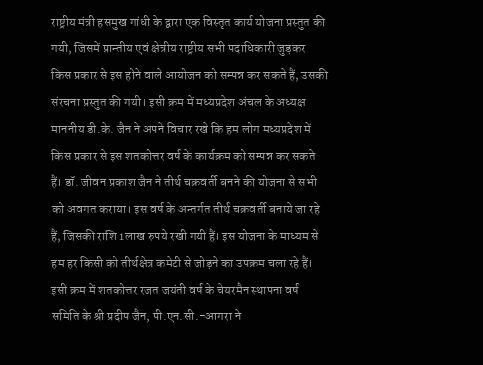राष्ट्रीय मंत्री हसमुख गांधी के द्वारा एक विस्तृत कार्य योजना प्रस्तुत की गयी, जिसमें प्रान्तीय एवं क्षेत्रीय राष्ट्रीय सभी पदाधिकारी जुड़कर किस प्रकार से इस होने वाले आयोजन को सम्पन्न कर सकते हैं, उसकी संरचना प्रस्तुत की गयी। इसी क्रम में मध्यप्रदेश अंचल के अध्यक्ष माननीय डी.के. जैन ने अपने विचार रखे कि हम लोग मध्यप्रदेश में किस प्रकार से इस शतकोत्तर वर्ष के कार्यक्रम को सम्पन्न कर सकते हैं। डॉ. जीवन प्रकाश जैन ने तीर्थ चक्रवर्ती बनने की योजना से सभी को अवगत कराया। इस वर्ष के अन्तर्गत तीर्थ चक्रवर्ती बनाये जा रहे हैं, जिसकी राशि 1लाख रुपये रखी गयी हैं। इस योजना के माध्यम से हम हर किसी को तीर्थक्षेत्र कमेटी से जोड़ने का उपक्रम चला रहे हैं।
इसी क्रम में शतकोत्तर रजत जयंती वर्ष के चेयरमैन स्थापना वर्ष समिति के श्री प्रदीप जैन, पी.एन.सी.-आगरा ने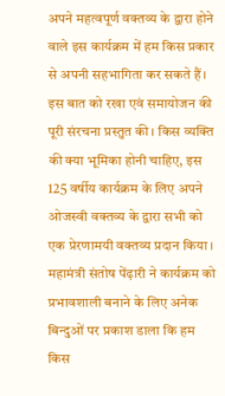अपने महत्वपूर्ण वक्तव्य के द्वारा होने वाले इस कार्यक्रम में हम किस प्रकार से अपनी सहभागिता कर सकते हैं। इस बात को रखा एवं समायोजन की पूरी संरचना प्रस्तुत की। किस व्यक्ति की क्या भूमिका होनी चाहिए, इस 125 वर्षीय कार्यक्रम के लिए अपने ओजस्वी वक्तव्य के द्वारा सभी को एक प्रेरणामयी वक्तव्य प्रदान किया। महामंत्री संतोष पेंढ़ारी ने कार्यक्रम को प्रभावशाली बनाने के लिए अनेक बिन्दुओं पर प्रकाश डाला कि हम किस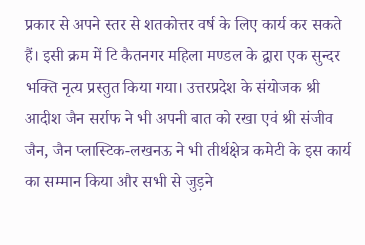प्रकार से अपने स्तर से शतकोत्तर वर्ष के लिए कार्य कर सकते हैं। इसी क्रम में टि कैतनगर महिला मण्डल के द्वारा एक सुन्दर भक्ति नृत्य प्रस्तुत किया गया। उत्तरप्रदेश के संयोजक श्री आदीश जैन सर्राफ ने भी अपनी बात को रखा एवं श्री संजीव जैन, जैन प्लास्टिक-लखनऊ ने भी तीर्थक्षेत्र कमेटी के इस कार्य का सम्मान किया और सभी से जुड़ने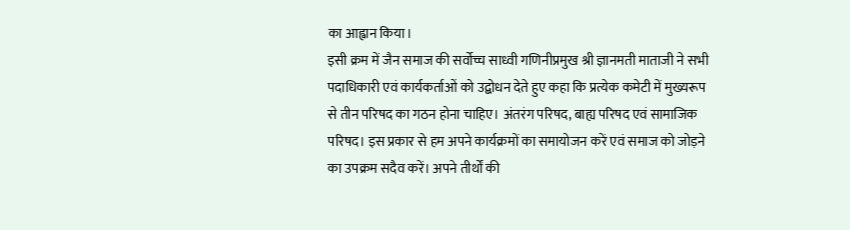का आह्वान किया।
इसी क्रम में जैन समाज की सर्वोच्च साध्वी गणिनीप्रमुख श्री ज्ञानमती माताजी ने सभी पदाधिकारी एवं कार्यकर्ताओं को उद्बोधन देते हुए कहा कि प्रत्येक कमेटी में मुख्यरूप से तीन परिषद का गठन होना चाहिए। अंतरंग परिषद, बाह्य परिषद एवं सामाजिक परिषद। इस प्रकार से हम अपने कार्यक्रमों का समायोजन करें एवं समाज को जोड़ने का उपक्रम सदैव करें। अपने तीर्थों की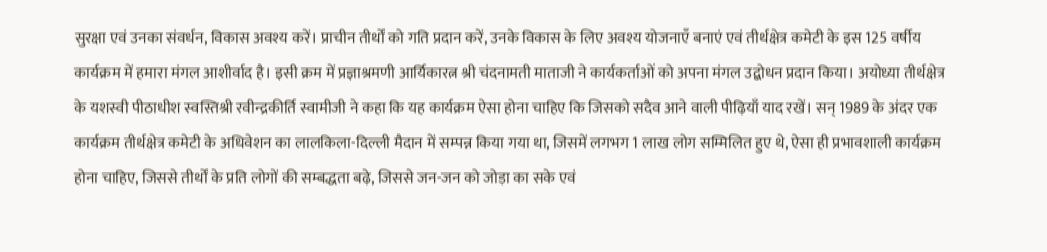सुरक्षा एवं उनका संवर्धन, विकास अवश्य करें। प्राचीन तीर्थों को गति प्रदान करें, उनके विकास के लिए अवश्य योजनाएँ बनाएं एवं तीर्थक्षेत्र कमेटी के इस 125 वर्षीय कार्यक्रम में हमारा मंगल आशीर्वाद है। इसी क्रम में प्रज्ञाश्रमणी आर्यिकारत्न श्री चंदनामती माताजी ने कार्यकर्ताओं को अपना मंगल उद्बोधन प्रदान किया। अयोध्या तीर्थक्षेत्र के यशस्वी पीठाधीश स्वस्तिश्री रवीन्द्रकीर्ति स्वामीजी ने कहा कि यह कार्यक्रम ऐसा होना चाहिए कि जिसको सदैव आने वाली पीढ़ियाँ याद रखें। सन् 1989 के अंदर एक कार्यक्रम तीर्थक्षेत्र कमेटी के अधिवेशन का लालकिला-दिल्ली मैदान में सम्पन्न किया गया था, जिसमें लगभग 1 लाख लोग सम्मिलित हुए थे, ऐसा ही प्रभावशाली कार्यक्रम होना चाहिए, जिससे तीर्थों के प्रति लोगों की सम्बद्धता बढ़े, जिससे जन-जन को जोड़ा का सके एवं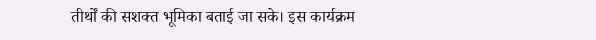तीर्थों की सशक्त भूमिका बताई जा सके। इस कार्यक्रम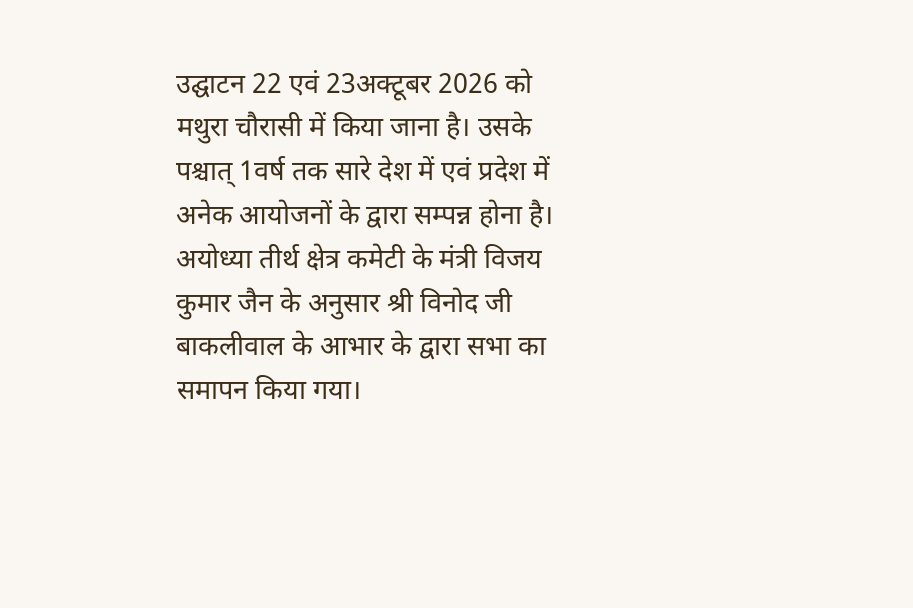उद्घाटन 22 एवं 23अक्टूबर 2026 को मथुरा चौरासी में किया जाना है। उसके पश्चात् 1वर्ष तक सारे देश में एवं प्रदेश में अनेक आयोजनों के द्वारा सम्पन्न होना है।
अयोध्या तीर्थ क्षेत्र कमेटी के मंत्री विजय कुमार जैन के अनुसार श्री विनोद जी बाकलीवाल के आभार के द्वारा सभा का समापन किया गया।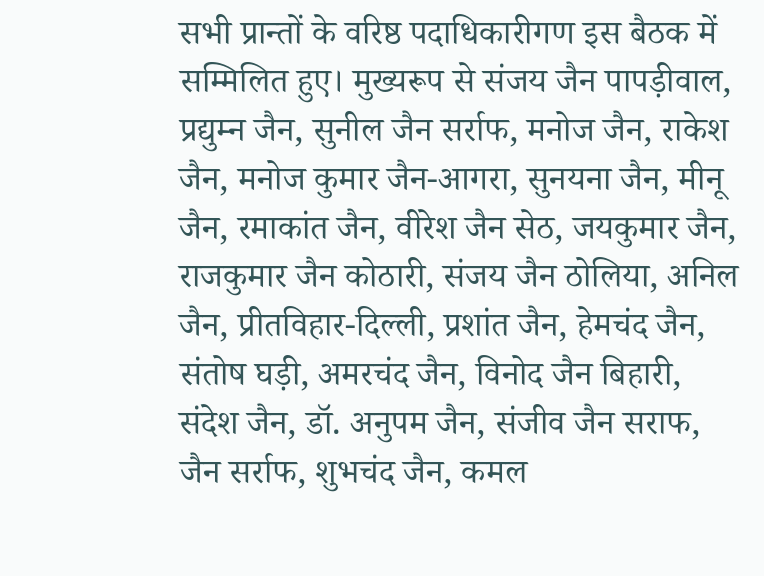सभी प्रान्तों के वरिष्ठ पदाधिकारीगण इस बैठक में सम्मिलित हुए। मुख्यरूप से संजय जैन पापड़ीवाल, प्रद्युम्न जैन, सुनील जैन सर्राफ, मनोज जैन, राकेश जैन, मनोज कुमार जैन-आगरा, सुनयना जैन, मीनू जैन, रमाकांत जैन, वीरेश जैन सेठ, जयकुमार जैन, राजकुमार जैन कोठारी, संजय जैन ठोलिया, अनिल जैन, प्रीतविहार-दिल्ली, प्रशांत जैन, हेमचंद जैन, संतोष घड़ी, अमरचंद जैन, विनोद जैन बिहारी, संदेश जैन, डॉ. अनुपम जैन, संजीव जैन सराफ, जैन सर्राफ, शुभचंद जैन, कमल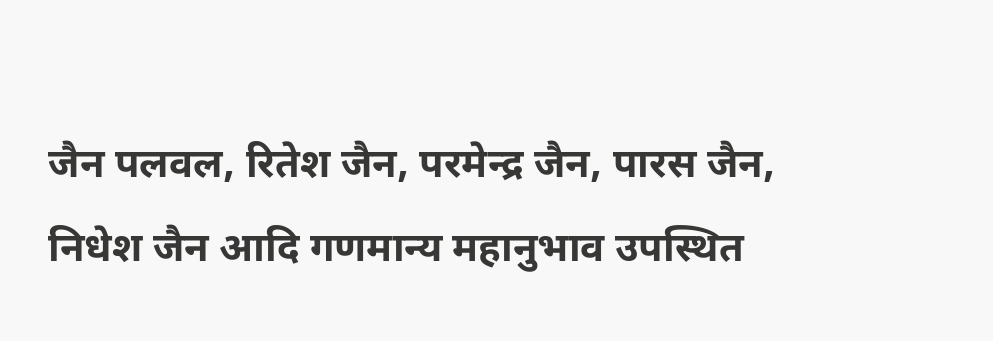जैन पलवल, रितेश जैन, परमेन्द्र जैन, पारस जैन, निधेश जैन आदि गणमान्य महानुभाव उपस्थित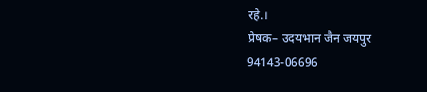रहे.।
प्रेषक– उदयभान जैन जयपुर
94143-06696